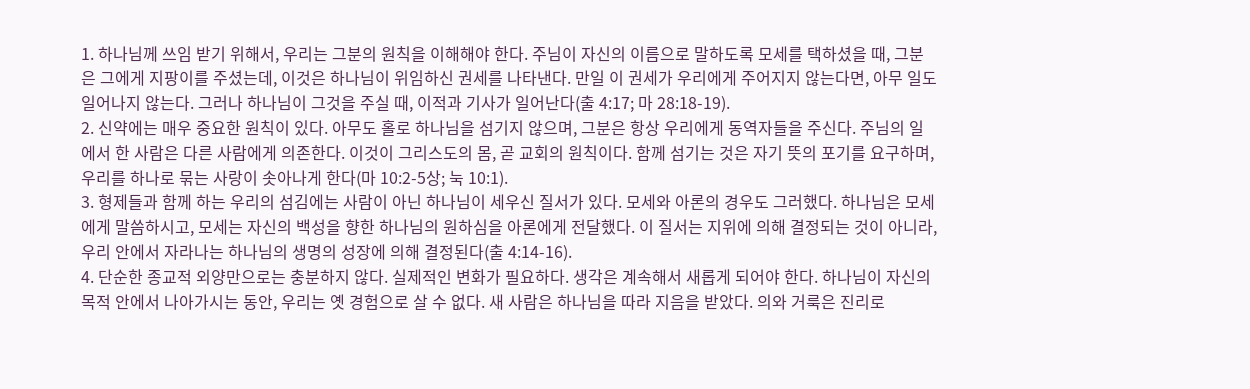1. 하나님께 쓰임 받기 위해서, 우리는 그분의 원칙을 이해해야 한다. 주님이 자신의 이름으로 말하도록 모세를 택하셨을 때, 그분은 그에게 지팡이를 주셨는데, 이것은 하나님이 위임하신 권세를 나타낸다. 만일 이 권세가 우리에게 주어지지 않는다면, 아무 일도 일어나지 않는다. 그러나 하나님이 그것을 주실 때, 이적과 기사가 일어난다(출 4:17; 마 28:18-19).
2. 신약에는 매우 중요한 원칙이 있다. 아무도 홀로 하나님을 섬기지 않으며, 그분은 항상 우리에게 동역자들을 주신다. 주님의 일에서 한 사람은 다른 사람에게 의존한다. 이것이 그리스도의 몸, 곧 교회의 원칙이다. 함께 섬기는 것은 자기 뜻의 포기를 요구하며, 우리를 하나로 묶는 사랑이 솟아나게 한다(마 10:2-5상; 눅 10:1).
3. 형제들과 함께 하는 우리의 섬김에는 사람이 아닌 하나님이 세우신 질서가 있다. 모세와 아론의 경우도 그러했다. 하나님은 모세에게 말씀하시고, 모세는 자신의 백성을 향한 하나님의 원하심을 아론에게 전달했다. 이 질서는 지위에 의해 결정되는 것이 아니라, 우리 안에서 자라나는 하나님의 생명의 성장에 의해 결정된다(출 4:14-16).
4. 단순한 종교적 외양만으로는 충분하지 않다. 실제적인 변화가 필요하다. 생각은 계속해서 새롭게 되어야 한다. 하나님이 자신의 목적 안에서 나아가시는 동안, 우리는 옛 경험으로 살 수 없다. 새 사람은 하나님을 따라 지음을 받았다. 의와 거룩은 진리로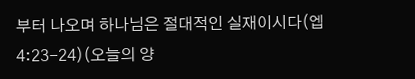부터 나오며 하나님은 절대적인 실재이시다(엡 4:23-24)(오늘의 양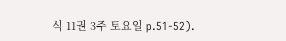식 11권 3주 토요일 p.51-52).